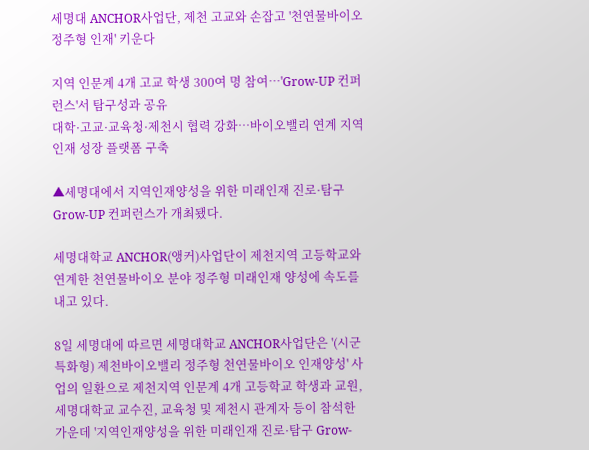세명대 ANCHOR사업단, 제천 고교와 손잡고 '천연물바이오 정주형 인재' 키운다

지역 인문계 4개 고교 학생 300여 명 참여…'Grow-UP 컨퍼런스'서 탐구성과 공유
대학·고교·교육청·제천시 협력 강화…바이오밸리 연계 지역인재 성장 플랫폼 구축

▲세명대에서 지역인재양성을 위한 미래인재 진로·탐구 Grow-UP 컨퍼런스가 개최됐다.

세명대학교 ANCHOR(앵커)사업단이 제천지역 고등학교와 연계한 천연물바이오 분야 정주형 미래인재 양성에 속도를 내고 있다.

8일 세명대에 따르면 세명대학교 ANCHOR사업단은 '(시군특화형) 제천바이오밸리 정주형 천연물바이오 인재양성' 사업의 일환으로 제천지역 인문계 4개 고등학교 학생과 교원, 세명대학교 교수진, 교육청 및 제천시 관계자 등이 참석한 가운데 '지역인재양성을 위한 미래인재 진로·탐구 Grow-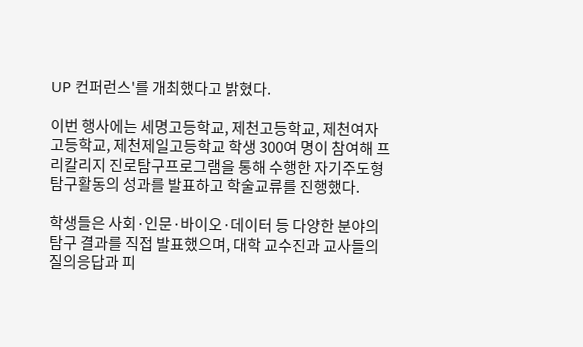UP 컨퍼런스'를 개최했다고 밝혔다.

이번 행사에는 세명고등학교, 제천고등학교, 제천여자고등학교, 제천제일고등학교 학생 300여 명이 참여해 프리칼리지 진로탐구프로그램을 통해 수행한 자기주도형 탐구활동의 성과를 발표하고 학술교류를 진행했다.

학생들은 사회·인문·바이오·데이터 등 다양한 분야의 탐구 결과를 직접 발표했으며, 대학 교수진과 교사들의 질의응답과 피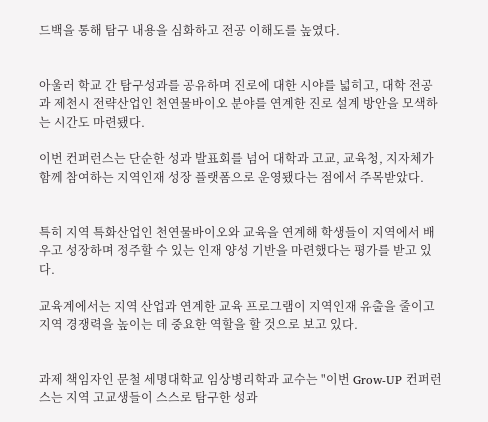드백을 통해 탐구 내용을 심화하고 전공 이해도를 높였다.


아울러 학교 간 탐구성과를 공유하며 진로에 대한 시야를 넓히고, 대학 전공과 제천시 전략산업인 천연물바이오 분야를 연계한 진로 설계 방안을 모색하는 시간도 마련됐다.

이번 컨퍼런스는 단순한 성과 발표회를 넘어 대학과 고교, 교육청, 지자체가 함께 참여하는 지역인재 성장 플랫폼으로 운영됐다는 점에서 주목받았다.


특히 지역 특화산업인 천연물바이오와 교육을 연계해 학생들이 지역에서 배우고 성장하며 정주할 수 있는 인재 양성 기반을 마련했다는 평가를 받고 있다.

교육계에서는 지역 산업과 연계한 교육 프로그램이 지역인재 유출을 줄이고 지역 경쟁력을 높이는 데 중요한 역할을 할 것으로 보고 있다.


과제 책임자인 문철 세명대학교 임상병리학과 교수는 "이번 Grow-UP 컨퍼런스는 지역 고교생들이 스스로 탐구한 성과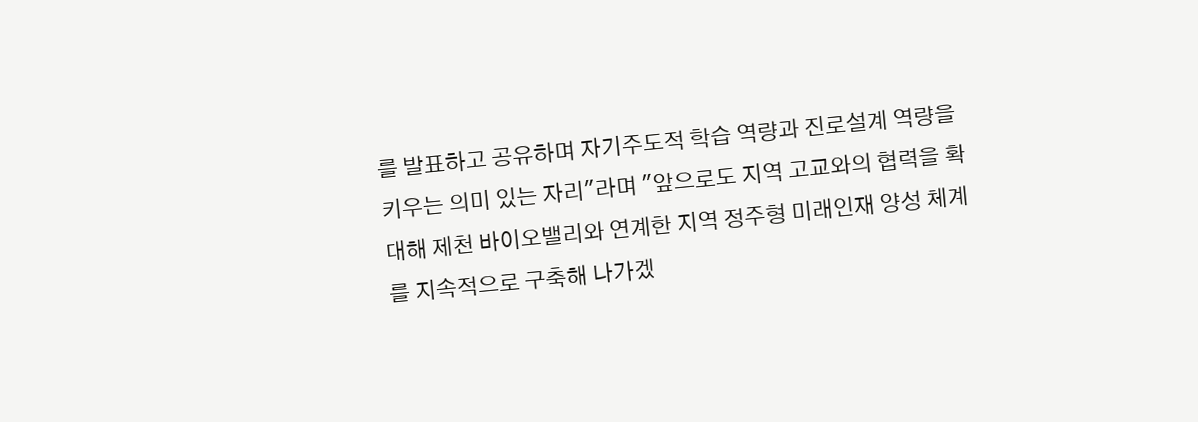를 발표하고 공유하며 자기주도적 학습 역량과 진로설계 역량을 키우는 의미 있는 자리"라며 "앞으로도 지역 고교와의 협력을 확대해 제천 바이오밸리와 연계한 지역 정주형 미래인재 양성 체계를 지속적으로 구축해 나가겠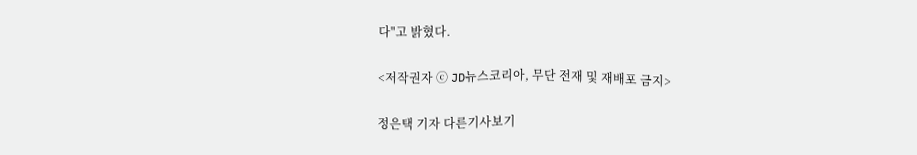다"고 밝혔다.

<저작권자 ⓒ JD뉴스코리아, 무단 전재 및 재배포 금지>

정은택 기자 다른기사보기